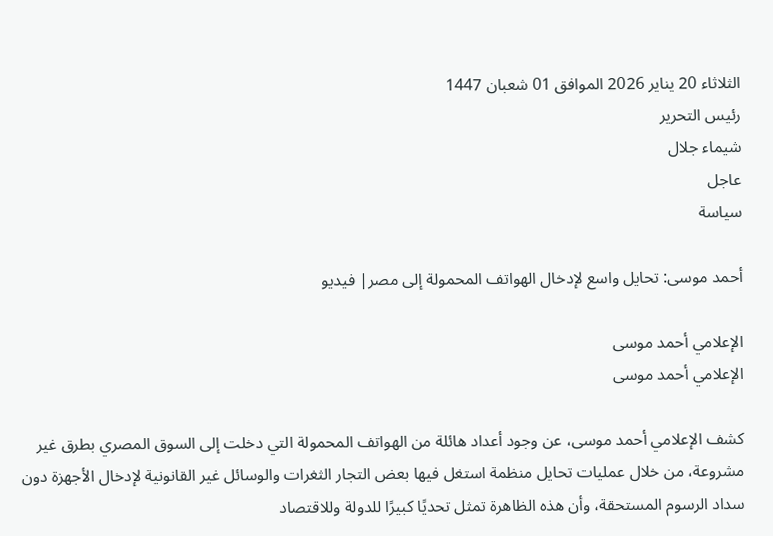الثلاثاء 20 يناير 2026 الموافق 01 شعبان 1447
رئيس التحرير
شيماء جلال
عاجل
سياسة

أحمد موسى: تحايل واسع لإدخال الهواتف المحمولة إلى مصر| فيديو

الإعلامي أحمد موسى
الإعلامي أحمد موسى

كشف الإعلامي أحمد موسى، عن وجود أعداد هائلة من الهواتف المحمولة التي دخلت إلى السوق المصري بطرق غير مشروعة، من خلال عمليات تحايل منظمة استغل فيها بعض التجار الثغرات والوسائل غير القانونية لإدخال الأجهزة دون سداد الرسوم المستحقة، وأن هذه الظاهرة تمثل تحديًا كبيرًا للدولة وللاقتصاد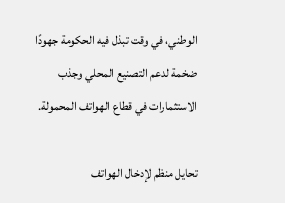الوطني، في وقت تبذل فيه الحكومة جهودًا ضخمة لدعم التصنيع المحلي وجذب الاستثمارات في قطاع الهواتف المحمولة.

تحايل منظم لإدخال الهواتف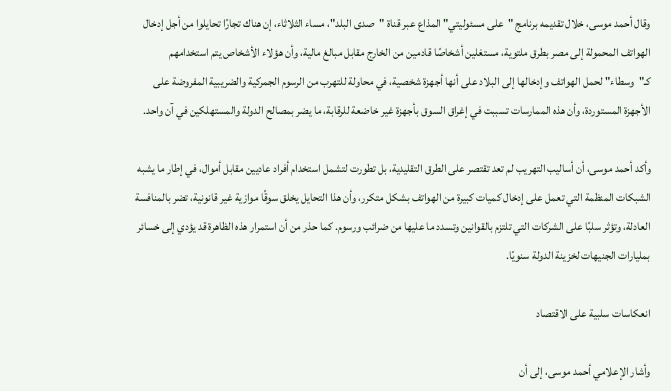وقال أحمد موسى، خلال تقديمه برنامج "على مسئوليتي" المذاع عبر قناة "صدى البلد"، مساء الثلاثاء، إن هناك تجارًا تحايلوا من أجل إدخال الهواتف المحمولة إلى مصر بطرق ملتوية، مستغلين أشخاصًا قادمين من الخارج مقابل مبالغ مالية، وأن هؤلاء الأشخاص يتم استخدامهم كـ"وسطاء" لحمل الهواتف وإدخالها إلى البلاد على أنها أجهزة شخصية، في محاولة للتهرب من الرسوم الجمركية والضريبية المفروضة على الأجهزة المستوردة، وأن هذه الممارسات تسببت في إغراق السوق بأجهزة غير خاضعة للرقابة، ما يضر بمصالح الدولة والمستهلكين في آن واحد.

وأكد أحمد موسى، أن أساليب التهريب لم تعد تقتصر على الطرق التقليدية، بل تطورت لتشمل استخدام أفراد عاديين مقابل أموال، في إطار ما يشبه الشبكات المنظمة التي تعمل على إدخال كميات كبيرة من الهواتف بشكل متكرر، وأن هذا التحايل يخلق سوقًا موازية غير قانونية، تضر بالمنافسة العادلة، وتؤثر سلبًا على الشركات التي تلتزم بالقوانين وتسدد ما عليها من ضرائب ورسوم. كما حذر من أن استمرار هذه الظاهرة قد يؤدي إلى خسائر بمليارات الجنيهات لخزينة الدولة سنويًا.

انعكاسات سلبية على الاقتصاد

وأشار الإعلامي أحمد موسى، إلى أن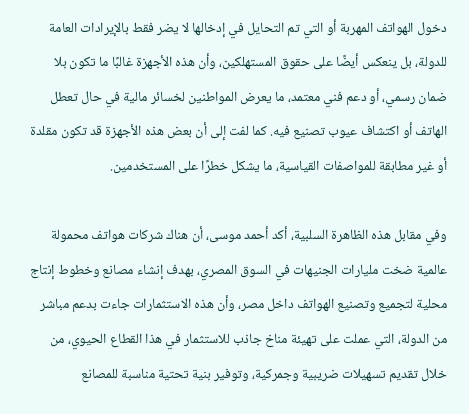دخول الهواتف المهربة أو التي تم التحايل في إدخالها لا يضر فقط بالإيرادات العامة للدولة، بل ينعكس أيضًا على حقوق المستهلكين، وأن هذه الأجهزة غالبًا ما تكون بلا ضمان رسمي، أو دعم فني معتمد، ما يعرض المواطنين لخسائر مالية في حال تعطل الهاتف أو اكتشاف عيوب تصنيع فيه. كما لفت إلى أن بعض هذه الأجهزة قد تكون مقلدة أو غير مطابقة للمواصفات القياسية، ما يشكل خطرًا على المستخدمين.

وفي مقابل هذه الظاهرة السلبية، أكد أحمد موسى، أن هناك شركات هواتف محمولة عالمية ضخت مليارات الجنيهات في السوق المصري، بهدف إنشاء مصانع وخطوط إنتاج محلية لتجميع وتصنيع الهواتف داخل مصر، وأن هذه الاستثمارات جاءت بدعم مباشر من الدولة، التي عملت على تهيئة مناخ جاذب للاستثمار في هذا القطاع الحيوي، من خلال تقديم تسهيلات ضريبية وجمركية، وتوفير بنية تحتية مناسبة للمصانع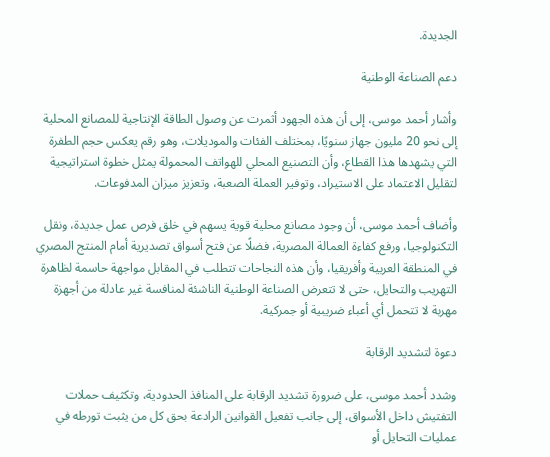الجديدة.

دعم الصناعة الوطنية

وأشار أحمد موسى، إلى أن هذه الجهود أثمرت عن وصول الطاقة الإنتاجية للمصانع المحلية إلى نحو 20 مليون جهاز سنويًا، بمختلف الفئات والموديلات، وهو رقم يعكس حجم الطفرة التي يشهدها هذا القطاع، وأن التصنيع المحلي للهواتف المحمولة يمثل خطوة استراتيجية لتقليل الاعتماد على الاستيراد، وتوفير العملة الصعبة، وتعزيز ميزان المدفوعات.

وأضاف أحمد موسى، أن وجود مصانع محلية قوية يسهم في خلق فرص عمل جديدة، ونقل التكنولوجيا، ورفع كفاءة العمالة المصرية، فضلًا عن فتح أسواق تصديرية أمام المنتج المصري في المنطقة العربية وأفريقيا، وأن هذه النجاحات تتطلب في المقابل مواجهة حاسمة لظاهرة التهريب والتحايل، حتى لا تتعرض الصناعة الوطنية الناشئة لمنافسة غير عادلة من أجهزة مهربة لا تتحمل أي أعباء ضريبية أو جمركية.

دعوة لتشديد الرقابة

وشدد أحمد موسى، على ضرورة تشديد الرقابة على المنافذ الحدودية، وتكثيف حملات التفتيش داخل الأسواق، إلى جانب تفعيل القوانين الرادعة بحق كل من يثبت تورطه في عمليات التحايل أو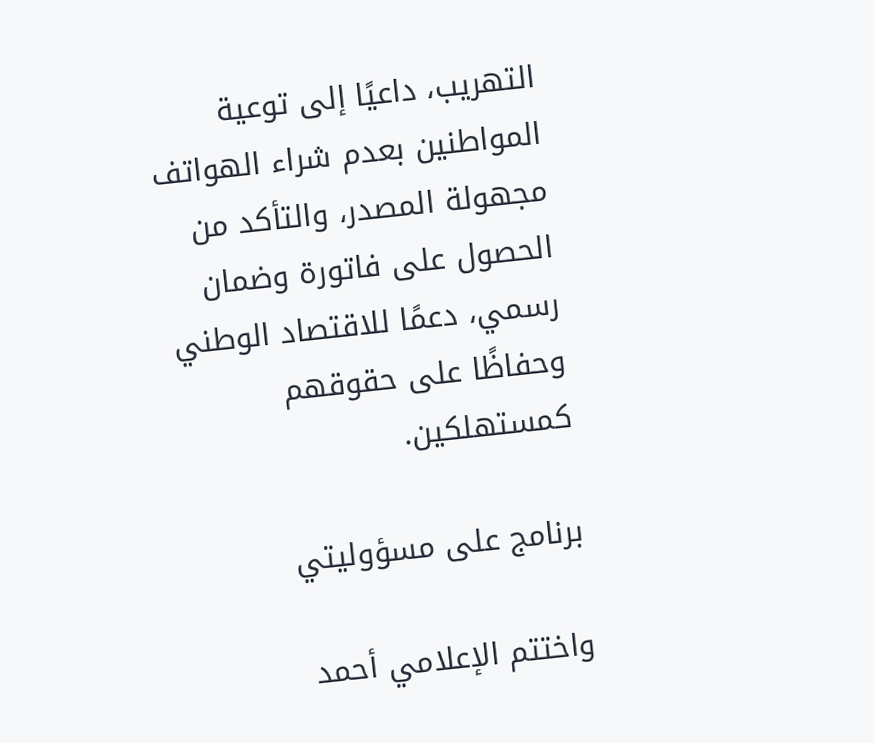التهريب، داعيًا إلى توعية المواطنين بعدم شراء الهواتف مجهولة المصدر، والتأكد من الحصول على فاتورة وضمان رسمي، دعمًا للاقتصاد الوطني وحفاظًا على حقوقهم كمستهلكين.

برنامج على مسؤوليتي

واختتم الإعلامي أحمد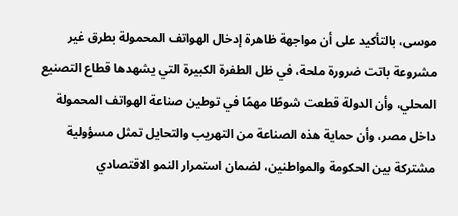موسى، بالتأكيد على أن مواجهة ظاهرة إدخال الهواتف المحمولة بطرق غير مشروعة باتت ضرورة ملحة، في ظل الطفرة الكبيرة التي يشهدها قطاع التصنيع المحلي، وأن الدولة قطعت شوطًا مهمًا في توطين صناعة الهواتف المحمولة داخل مصر، وأن حماية هذه الصناعة من التهريب والتحايل تمثل مسؤولية مشتركة بين الحكومة والمواطنين، لضمان استمرار النمو الاقتصادي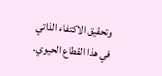وتحقيق الاكتفاء الذاتي في هذا القطاع الحيوي.